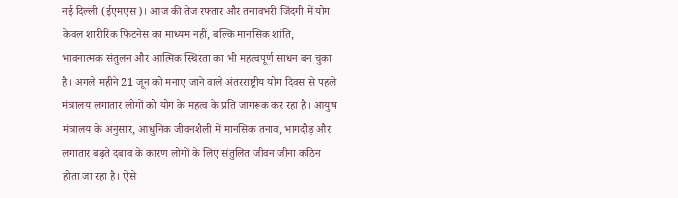नई दिल्ली (ईएमएस)। आज की तेज रफ्तार और तनावभरी जिंदगी में योग केवल शारीरिक फिटनेस का माध्यम नहीं, बल्कि मानसिक शांति, भावनात्मक संतुलन और आत्मिक स्थिरता का भी महत्वपूर्ण साधन बन चुका है। अगले महीने 21 जून को मनाए जाने वाले अंतरराष्ट्रीय योग दिवस से पहले मंत्रालय लगातार लोगों को योग के महत्व के प्रति जागरूक कर रहा है। आयुष मंत्रालय के अनुसार, आधुनिक जीवनशैली में मानसिक तनाव, भागदौड़ और लगातार बढ़ते दबाव के कारण लोगों के लिए संतुलित जीवन जीना कठिन होता जा रहा है। ऐसे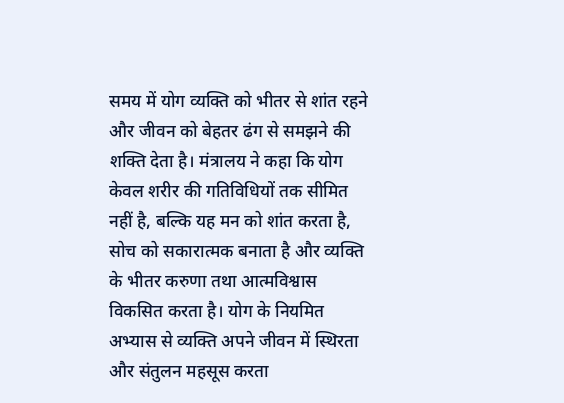समय में योग व्यक्ति को भीतर से शांत रहने और जीवन को बेहतर ढंग से समझने की शक्ति देता है। मंत्रालय ने कहा कि योग केवल शरीर की गतिविधियों तक सीमित नहीं है, बल्कि यह मन को शांत करता है, सोच को सकारात्मक बनाता है और व्यक्ति के भीतर करुणा तथा आत्मविश्वास विकसित करता है। योग के नियमित अभ्यास से व्यक्ति अपने जीवन में स्थिरता और संतुलन महसूस करता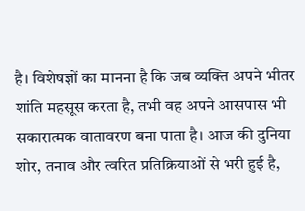है। विशेषज्ञों का मानना है कि जब व्यक्ति अपने भीतर शांति महसूस करता है, तभी वह अपने आसपास भी सकारात्मक वातावरण बना पाता है। आज की दुनिया शोर, तनाव और त्वरित प्रतिक्रियाओं से भरी हुई है,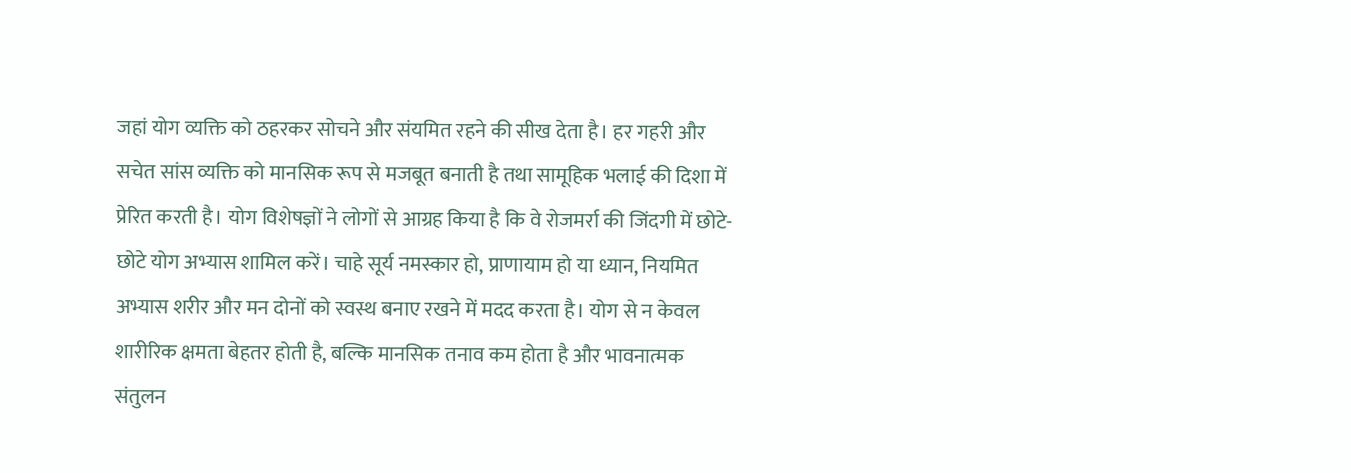जहां योग व्यक्ति को ठहरकर सोचने और संयमित रहने की सीख देता है। हर गहरी और सचेत सांस व्यक्ति को मानसिक रूप से मजबूत बनाती है तथा सामूहिक भलाई की दिशा में प्रेरित करती है। योग विशेषज्ञों ने लोगों से आग्रह किया है कि वे रोजमर्रा की जिंदगी में छोटे-छोटे योग अभ्यास शामिल करें। चाहे सूर्य नमस्कार हो, प्राणायाम हो या ध्यान, नियमित अभ्यास शरीर और मन दोनों को स्वस्थ बनाए रखने में मदद करता है। योग से न केवल शारीरिक क्षमता बेहतर होती है, बल्कि मानसिक तनाव कम होता है और भावनात्मक संतुलन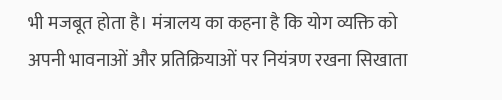भी मजबूत होता है। मंत्रालय का कहना है कि योग व्यक्ति को अपनी भावनाओं और प्रतिक्रियाओं पर नियंत्रण रखना सिखाता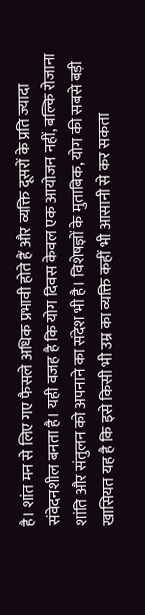है। शांत मन से लिए गए फैसले अधिक प्रभावी होते हैं और व्यक्ति दूसरों के प्रति ज्यादा संवेदनशील बनता है। यही वजह है कि योग दिवस केवल एक आयोजन नहीं, बल्कि रोजाना शांति और संतुलन को अपनाने का संदेश भी है। विशेषज्ञों के मुताबिक, योग की सबसे बड़ी खासियत यह है कि इसे किसी भी उम्र का व्यक्ति कहीं भी आसानी से कर सकता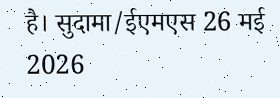है। सुदामा/ईएमएस 26 मई 2026